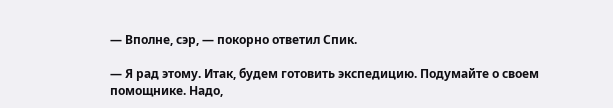— Вполне, сэр, — покорно ответил Спик.

— Я рад этому. Итак, будем готовить экспедицию. Подумайте о своем помощнике. Надо,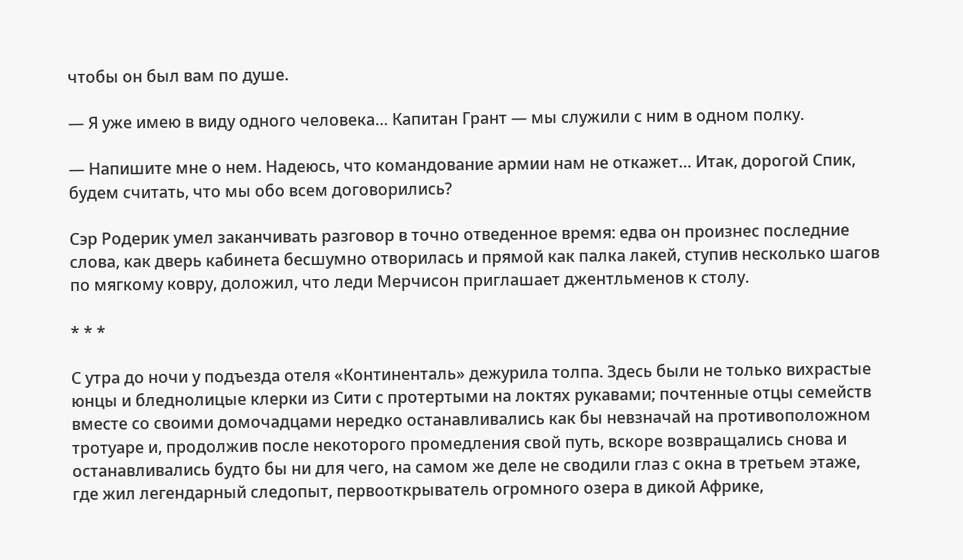чтобы он был вам по душе.

— Я уже имею в виду одного человека… Капитан Грант — мы служили с ним в одном полку.

— Напишите мне о нем. Надеюсь, что командование армии нам не откажет… Итак, дорогой Спик, будем считать, что мы обо всем договорились?

Сэр Родерик умел заканчивать разговор в точно отведенное время: едва он произнес последние слова, как дверь кабинета бесшумно отворилась и прямой как палка лакей, ступив несколько шагов по мягкому ковру, доложил, что леди Мерчисон приглашает джентльменов к столу.

* * *

С утра до ночи у подъезда отеля «Континенталь» дежурила толпа. Здесь были не только вихрастые юнцы и бледнолицые клерки из Сити с протертыми на локтях рукавами; почтенные отцы семейств вместе со своими домочадцами нередко останавливались как бы невзначай на противоположном тротуаре и, продолжив после некоторого промедления свой путь, вскоре возвращались снова и останавливались будто бы ни для чего, на самом же деле не сводили глаз с окна в третьем этаже, где жил легендарный следопыт, первооткрыватель огромного озера в дикой Африке,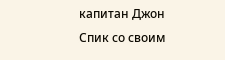капитан Джон Спик со своим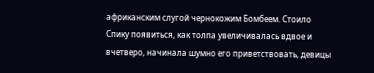африканским слугой чернокожим Бомбеем. Стоило Спику появиться, как толпа увеличивалась вдвое и вчетверо, начинала шумно его приветствовать, девицы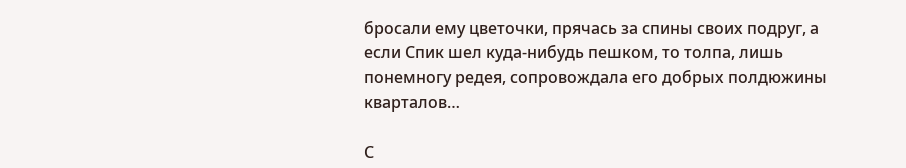бросали ему цветочки, прячась за спины своих подруг, а если Спик шел куда-нибудь пешком, то толпа, лишь понемногу редея, сопровождала его добрых полдюжины кварталов…

С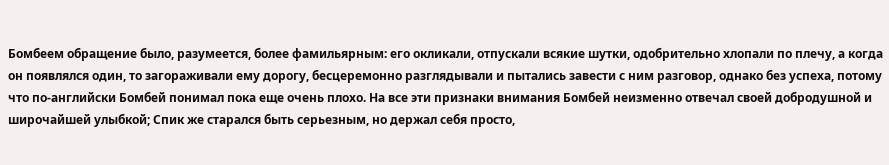Бомбеем обращение было, разумеется, более фамильярным: его окликали, отпускали всякие шутки, одобрительно хлопали по плечу, а когда он появлялся один, то загораживали ему дорогу, бесцеремонно разглядывали и пытались завести с ним разговор, однако без успеха, потому что по-английски Бомбей понимал пока еще очень плохо. На все эти признаки внимания Бомбей неизменно отвечал своей добродушной и широчайшей улыбкой; Спик же старался быть серьезным, но держал себя просто,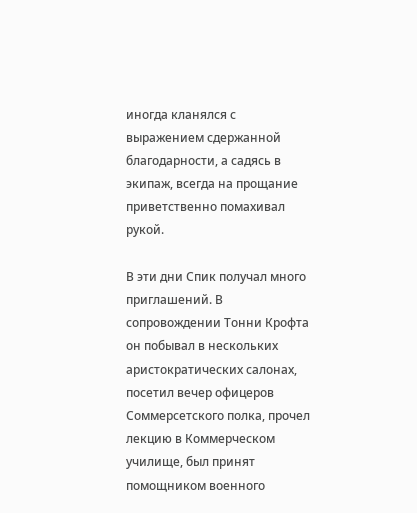иногда кланялся с выражением сдержанной благодарности, а садясь в экипаж, всегда на прощание приветственно помахивал рукой.

В эти дни Спик получал много приглашений. В сопровождении Тонни Крофта он побывал в нескольких аристократических салонах, посетил вечер офицеров Соммерсетского полка, прочел лекцию в Коммерческом училище, был принят помощником военного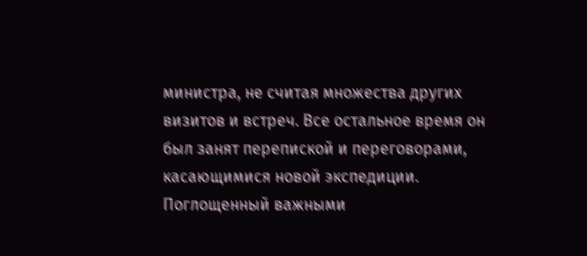министра, не считая множества других визитов и встреч. Все остальное время он был занят перепиской и переговорами, касающимися новой экспедиции. Поглощенный важными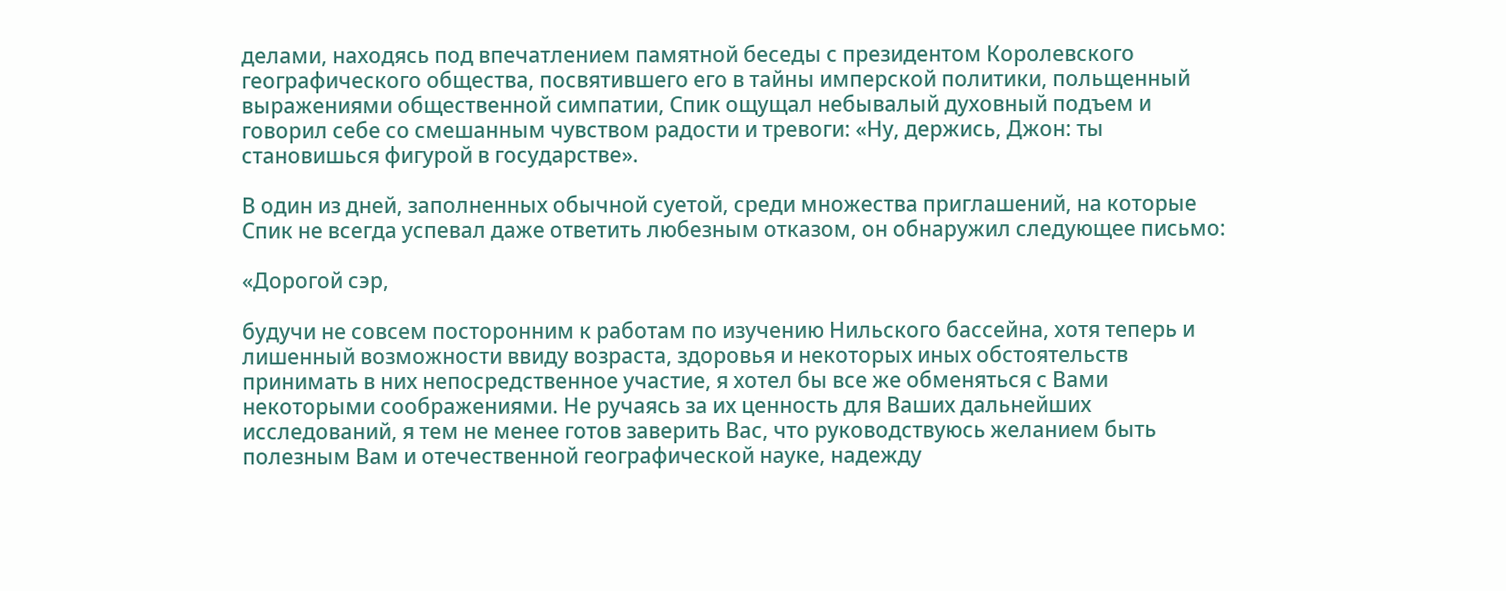делами, находясь под впечатлением памятной беседы с президентом Королевского географического общества, посвятившего его в тайны имперской политики, польщенный выражениями общественной симпатии, Спик ощущал небывалый духовный подъем и говорил себе со смешанным чувством радости и тревоги: «Ну, держись, Джон: ты становишься фигурой в государстве».

В один из дней, заполненных обычной суетой, среди множества приглашений, на которые Спик не всегда успевал даже ответить любезным отказом, он обнаружил следующее письмо:

«Дорогой сэр,

будучи не совсем посторонним к работам по изучению Нильского бассейна, хотя теперь и лишенный возможности ввиду возраста, здоровья и некоторых иных обстоятельств принимать в них непосредственное участие, я хотел бы все же обменяться с Вами некоторыми соображениями. Не ручаясь за их ценность для Ваших дальнейших исследований, я тем не менее готов заверить Вас, что руководствуюсь желанием быть полезным Вам и отечественной географической науке, надежду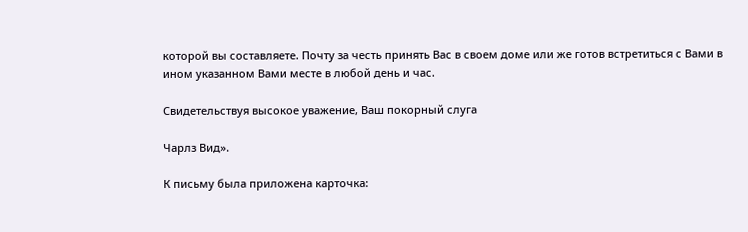которой вы составляете. Почту за честь принять Вас в своем доме или же готов встретиться с Вами в ином указанном Вами месте в любой день и час.

Свидетельствуя высокое уважение, Ваш покорный слуга

Чарлз Вид».

К письму была приложена карточка: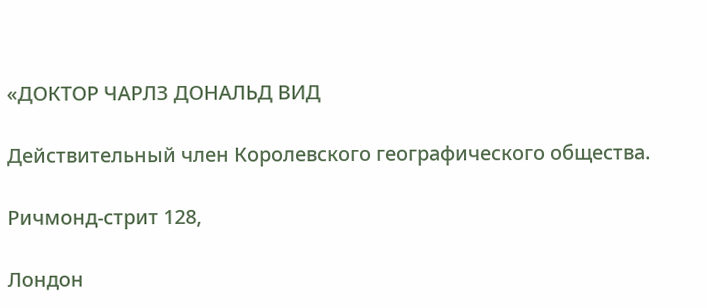«ДОКТОР ЧАРЛЗ ДОНАЛЬД ВИД

Действительный член Королевского географического общества.

Ричмонд-стрит 128,

Лондон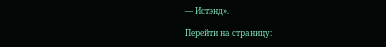— Истэнд».

Перейти на страницу: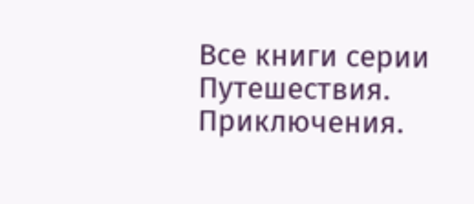Все книги серии Путешествия. Приключения.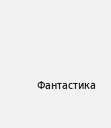Фантастика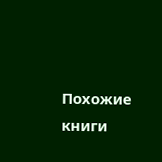Похожие книги